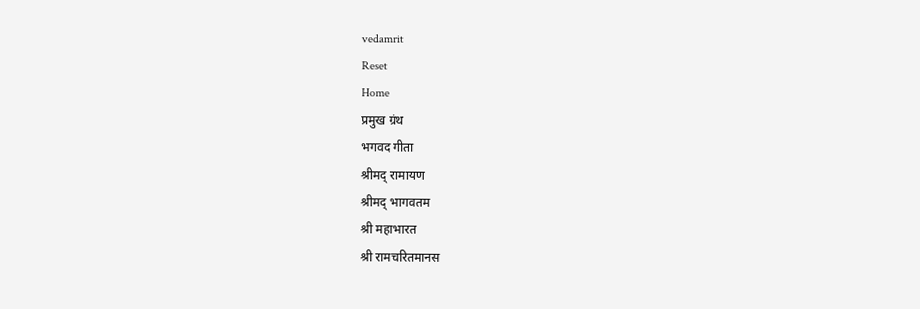vedamrit
Reset
Home
प्रमुख ग्रंथ
भगवद गीता
श्रीमद् रामायण
श्रीमद् भागवतम
श्री महाभारत
श्री रामचरितमानस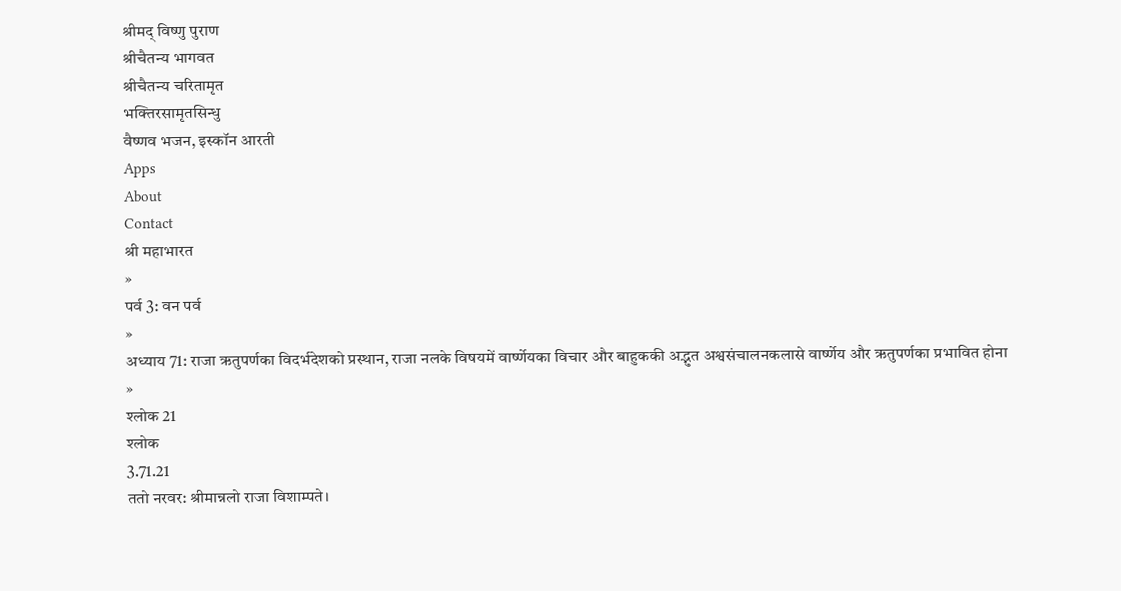श्रीमद् विष्णु पुराण
श्रीचैतन्य भागवत
श्रीचैतन्य चरितामृत
भक्तिरसामृतसिन्धु
वैष्णव भजन, इस्कॉन आरती
Apps
About
Contact
श्री महाभारत
»
पर्व 3: वन पर्व
»
अध्याय 71: राजा ऋतुपर्णका विदर्भदेशको प्रस्थान, राजा नलके विषयमें वार्ष्णेयका विचार और बाहुककी अद्भुत अश्वसंचालनकलासे वार्ष्णेय और ऋतुपर्णका प्रभावित होना
»
श्लोक 21
श्लोक
3.71.21
ततो नरवर: श्रीमान्नलो राजा विशाम्पते।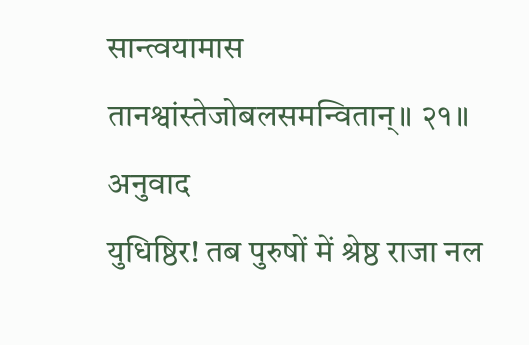सान्त्वयामास तानश्वांस्तेजोबलसमन्वितान्॥ २१॥
अनुवाद
युधिष्ठिर! तब पुरुषों में श्रेष्ठ राजा नल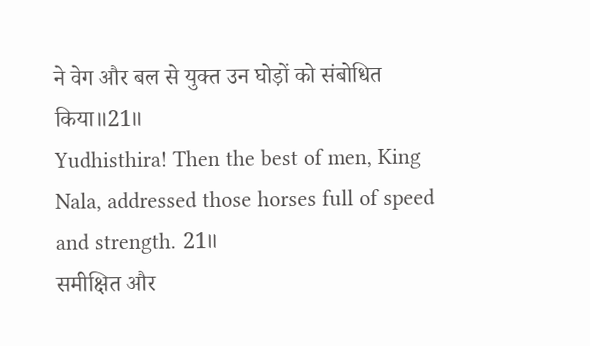ने वेग और बल से युक्त उन घोड़ों को संबोधित किया॥21॥
Yudhisthira! Then the best of men, King Nala, addressed those horses full of speed and strength. 21॥
समीक्षित और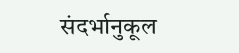संदर्भानुकूल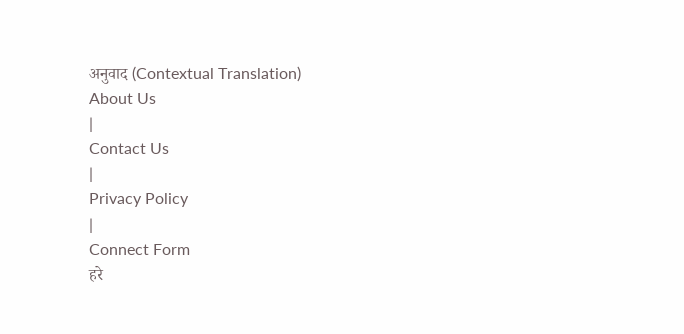अनुवाद (Contextual Translation)
About Us
|
Contact Us
|
Privacy Policy
|
Connect Form
हरे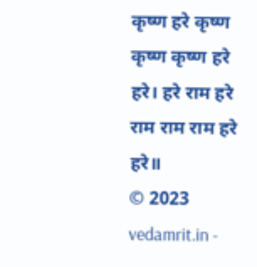कृष्ण हरे कृष्ण कृष्ण कृष्ण हरे हरे। हरे राम हरे राम राम राम हरे हरे॥
© 2023 vedamrit.in -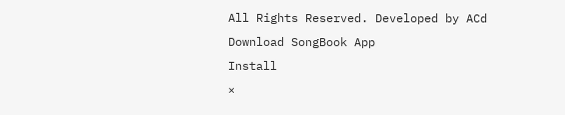All Rights Reserved. Developed by ACd
Download SongBook App
Install
×